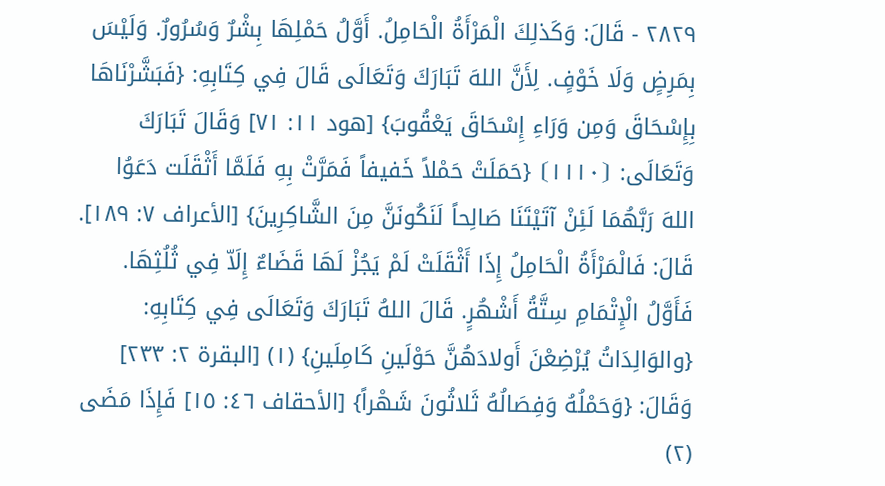٢٨٢٩ - قَالَ: وَكَذلِكَ الْمَرْأَةُ الْحَامِلُ. أَوَّلُ حَمْلِهَا بِشْرٌ وَسُرُورٌ. وَلَيْسَ بِمَرِضٍ وَلَا خَوْفٍ. لِأَنَّ اللهَ تَبَارَكَ وَتَعَالَى قَالَ فِي كِتَابِهِ: {فَبَشَّرْنَاهَا بِإِسْحَاقَ وَمِن وَرَاءِ إِسْحَاقَ يَعْقُوبَ} [هود ١١: ٧١] وَقَالَ تَبَارَكَ وَتَعَالَى: ⦗١١١٠⦘ {حَمَلَتْ حَمْلاً خَفيفاً فَمَرَّتْ بِهِ فَلَمَّا أَثْقَلَت دَعَوُا اللهَ رَبَّهُمَا لَئِنْ آتَيْتَنَا صَالِحاً لَنَكُونَنَّ مِنَ الشَّاكِرِينَ} [الأعراف ٧: ١٨٩].
قَالَ: فَالْمَرْأَةُ الْحَامِلُ إِذَا أَثْقَلَتْ لَمْ يَجُزْ لَهَا قَضَاءٌ إِلَاّ فِي ثُلُثِهَا. فَأَوَّلُ الْإِتْمَامِ سِتَّةُ أَشْهُرٍ. قَالَ اللهُ تَبَارَكَ وَتَعَالَى فِي كِتَابِهِ: {والوَالِدَاتُ يُرْضِعْنَ أَولادَهُنَّ حَوْلَينِ كَامِلَينِ} (١) [البقرة ٢: ٢٣٣]
وَقَالَ: {وَحَمْلُهُ وَفِصَالُهُ ثَلاثُونَ شَهْراً} [الأحقاف ٤٦: ١٥] فَإِذَا مَضَى (٢)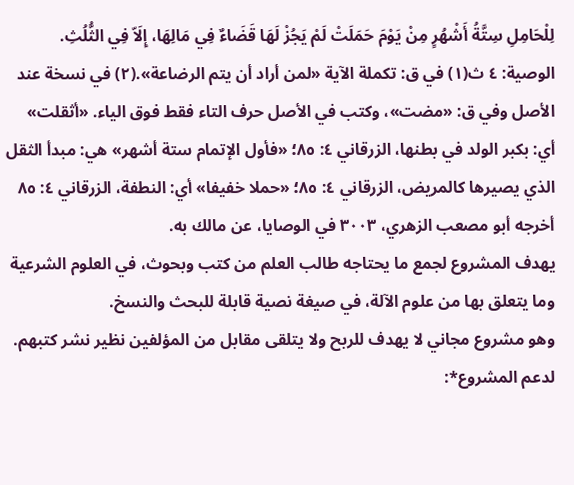لِلْحَامِلِ سِتَّةُ أَشْهُرٍ مِنْ يَوْمَ حَمَلَتْ لَمْ يَجُزْ لَهَا قَضَاءٌ فِي مَالِهَا، إِلَاّ فِي الثُّلُثِ.
الوصية: ٤ ث(١) في ق: تكملة الآية «لمن أراد أن يتم الرضاعة».(٢) في نسخة عند الأصل وفي ق: «مضت»، وكتب في الأصل حرف التاء فقط فوق الياء. «أثقلت» أي: بكبر الولد في بطنها، الزرقاني ٤: ٨٥؛ «فأول الإتمام ستة أشهر» هي: مبدأ الثقل الذي يصيرها كالمريض، الزرقاني ٤: ٨٥؛ «حملا خفيفا» أي: النطفة، الزرقاني ٤: ٨٥ أخرجه أبو مصعب الزهري، ٣٠٠٣ في الوصايا، عن مالك به.
يهدف المشروع لجمع ما يحتاجه طالب العلم من كتب وبحوث، في العلوم الشرعية وما يتعلق بها من علوم الآلة، في صيغة نصية قابلة للبحث والنسخ.
وهو مشروع مجاني لا يهدف للربح ولا يتلقى مقابل من المؤلفين نظير نشر كتبهم.
لدعم المشروع*: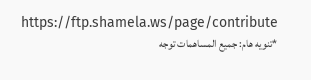https://ftp.shamela.ws/page/contribute
*تنويه هام: جميع المساهمات توجه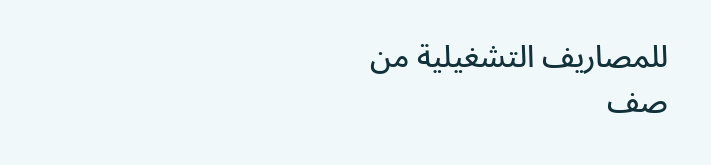للمصاريف التشغيلية من صف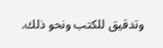وتدقيق للكتب ونحو ذلك.